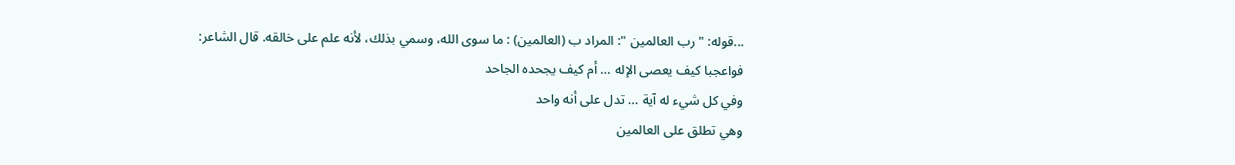...قوله: " رب العالمين ": المراد ب (العالمين) : ما سوى الله، وسمي بذلك، لأنه علم على خالقه. قال الشاعر:
فواعجبا كيف يعصى الإله … أم كيف يجحده الجاحد
وفي كل شيء له آية … تدل على أنه واحد
وهي تطلق على العالمين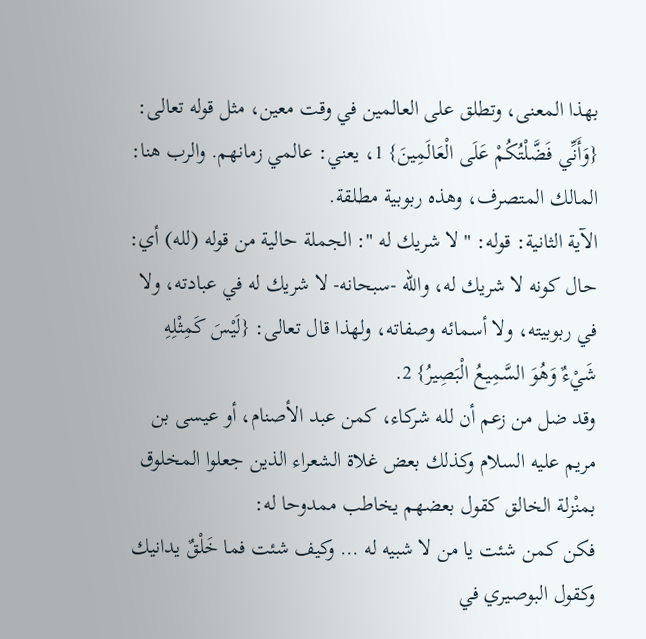بهذا المعنى، وتطلق على العالمين في وقت معين، مثل قوله تعالى: {وَأَنِّي فَضَّلْتُكُمْ عَلَى الْعَالَمِينَ} 1، يعني: عالمي زمانهم. والرب هنا: المالك المتصرف، وهذه ربوبية مطلقة.
الآية الثانية: قوله: " لا شريك له ": الجملة حالية من قوله (لله) أي: حال كونه لا شريك له، والله -سبحانه- لا شريك له في عبادته، ولا في ربوبيته، ولا أسمائه وصفاته، ولهذا قال تعالى: {لَيْسَ كَمِثْلِهِ شَيْءٌ وَهُوَ السَّمِيعُ الْبَصِيرُ} 2.
وقد ضل من زعم أن لله شركاء، كمن عبد الأصنام، أو عيسى بن مريم عليه السلام وكذلك بعض غلاة الشعراء الذين جعلوا المخلوق بمنْزلة الخالق كقول بعضهم يخاطب ممدوحا له:
فكن كمن شئت يا من لا شبيه له … وكيف شئت فما خَلْقٌ يدانيك
وكقول البوصيري في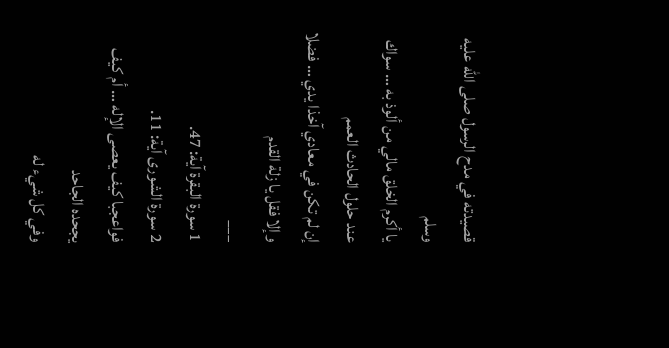قصيدته في مدح الرسول صلى الله عليه وسلم
يا أكرم الخلق مالي من ألوذ به … سواك عند حلول الحادث العمم
إن لم تكن في معادي آخذا يدي … فضلا وإلا فقل يا زلة القدم
___
1 سورة البقرة آية: 47.
2 سورة الشورى آية: 11.
فواعجبا كيف يعصى الإله … أم كيف يجحده الجاحد
وفي كل شيء له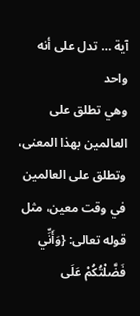آية … تدل على أنه واحد
وهي تطلق على العالمين بهذا المعنى، وتطلق على العالمين في وقت معين، مثل قوله تعالى: {وَأَنِّي فَضَّلْتُكُمْ عَلَى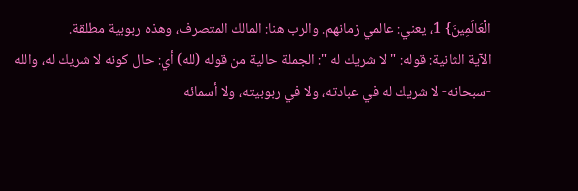الْعَالَمِينَ} 1، يعني: عالمي زمانهم. والرب هنا: المالك المتصرف، وهذه ربوبية مطلقة.
الآية الثانية: قوله: " لا شريك له ": الجملة حالية من قوله (لله) أي: حال كونه لا شريك له، والله -سبحانه- لا شريك له في عبادته، ولا في ربوبيته، ولا أسمائه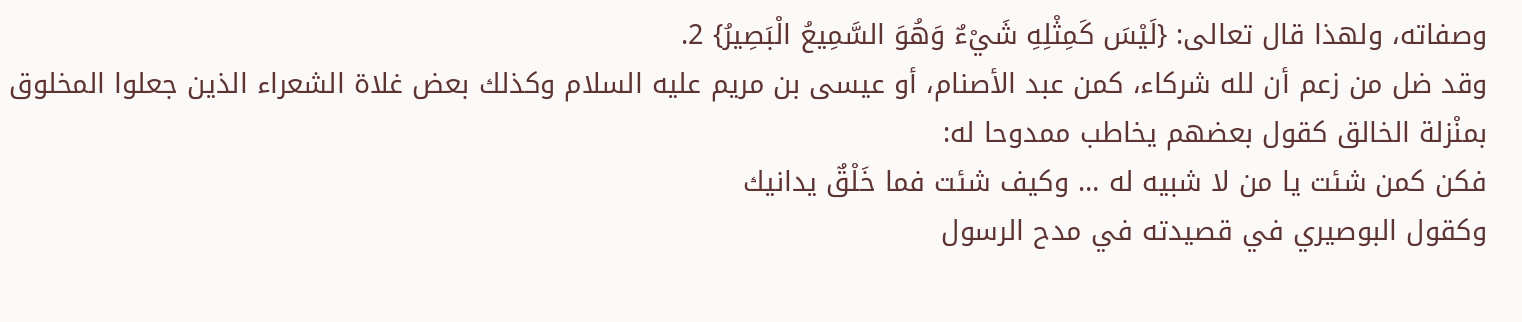وصفاته، ولهذا قال تعالى: {لَيْسَ كَمِثْلِهِ شَيْءٌ وَهُوَ السَّمِيعُ الْبَصِيرُ} 2.
وقد ضل من زعم أن لله شركاء، كمن عبد الأصنام، أو عيسى بن مريم عليه السلام وكذلك بعض غلاة الشعراء الذين جعلوا المخلوق بمنْزلة الخالق كقول بعضهم يخاطب ممدوحا له:
فكن كمن شئت يا من لا شبيه له … وكيف شئت فما خَلْقٌ يدانيك
وكقول البوصيري في قصيدته في مدح الرسول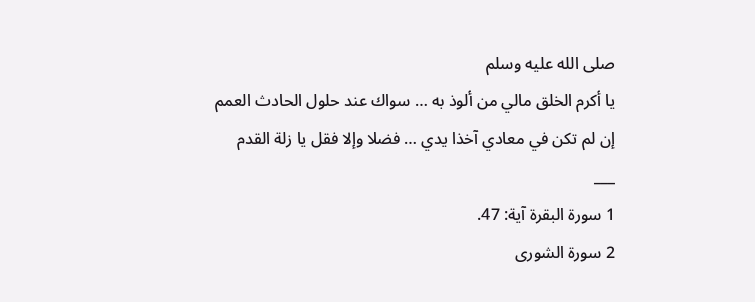صلى الله عليه وسلم
يا أكرم الخلق مالي من ألوذ به … سواك عند حلول الحادث العمم
إن لم تكن في معادي آخذا يدي … فضلا وإلا فقل يا زلة القدم
___
1 سورة البقرة آية: 47.
2 سورة الشورى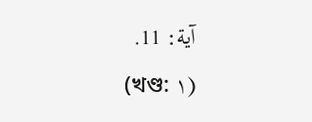آية: 11.
(খণ্ড: ١)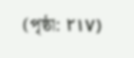(পৃষ্ঠা: ٢١٧)